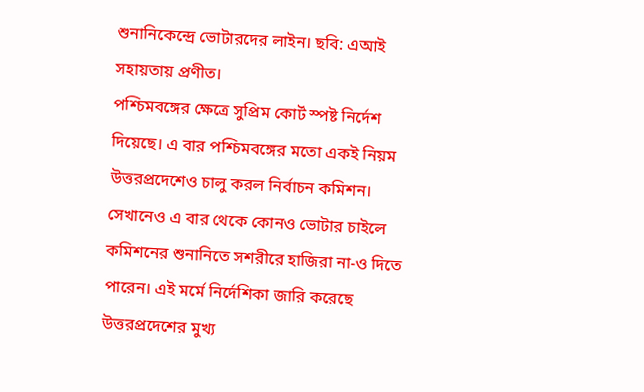শুনানিকেন্দ্রে ভোটারদের লাইন। ছবি: এআই সহায়তায় প্রণীত।
পশ্চিমবঙ্গের ক্ষেত্রে সুপ্রিম কোর্ট স্পষ্ট নির্দেশ দিয়েছে। এ বার পশ্চিমবঙ্গের মতো একই নিয়ম উত্তরপ্রদেশেও চালু করল নির্বাচন কমিশন। সেখানেও এ বার থেকে কোনও ভোটার চাইলে কমিশনের শুনানিতে সশরীরে হাজিরা না-ও দিতে পারেন। এই মর্মে নির্দেশিকা জারি করেছে উত্তরপ্রদেশের মুখ্য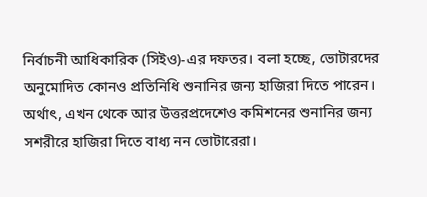নির্বাচনী আধিকারিক (সিইও)-এর দফতর। বলা হচ্ছে, ভোটারদের অনুমোদিত কোনও প্রতিনিধি শুনানির জন্য হাজিরা দিতে পারেন। অর্থাৎ, এখন থেকে আর উত্তরপ্রদেশেও কমিশনের শুনানির জন্য সশরীরে হাজিরা দিতে বাধ্য নন ভোটারেরা।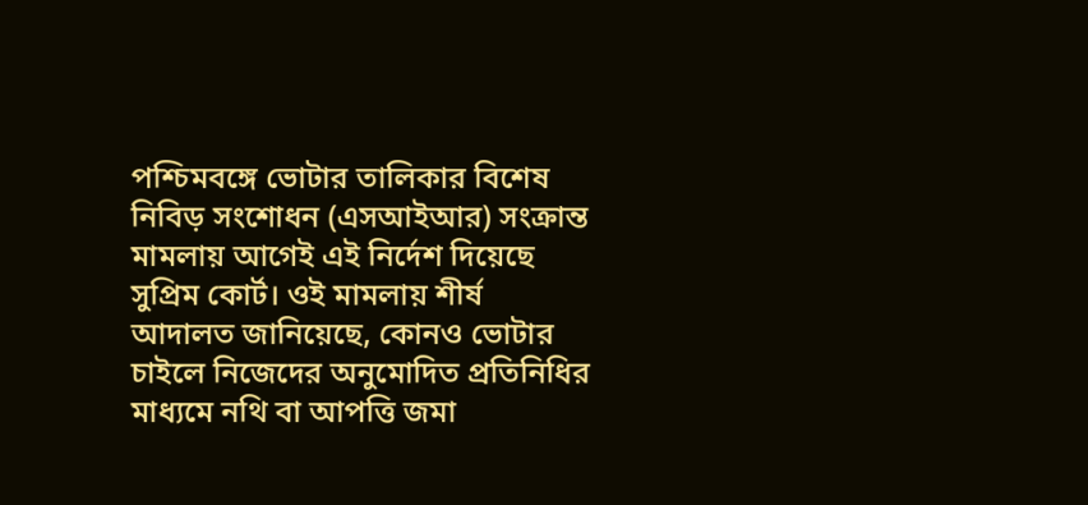পশ্চিমবঙ্গে ভোটার তালিকার বিশেষ নিবিড় সংশোধন (এসআইআর) সংক্রান্ত মামলায় আগেই এই নির্দেশ দিয়েছে সুপ্রিম কোর্ট। ওই মামলায় শীর্ষ আদালত জানিয়েছে, কোনও ভোটার চাইলে নিজেদের অনুমোদিত প্রতিনিধির মাধ্যমে নথি বা আপত্তি জমা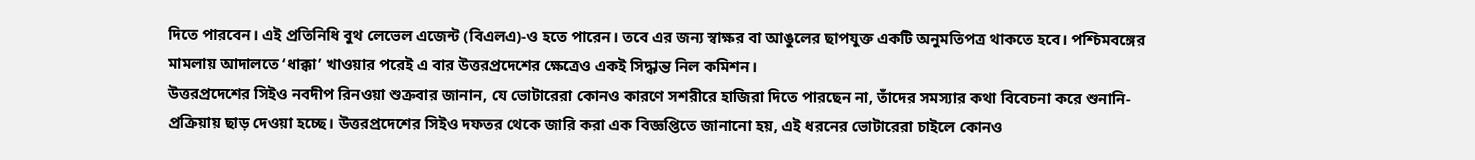দিতে পারবেন। এই প্রতিনিধি বুথ লেভেল এজেন্ট (বিএলএ)-ও হতে পারেন। তবে এর জন্য স্বাক্ষর বা আঙুলের ছাপযুক্ত একটি অনুমতিপত্র থাকতে হবে। পশ্চিমবঙ্গের মামলায় আদালতে ‘ধাক্কা’ খাওয়ার পরেই এ বার উত্তরপ্রদেশের ক্ষেত্রেও একই সিদ্ধান্ত নিল কমিশন।
উত্তরপ্রদেশের সিইও নবদীপ রিনওয়া শুক্রবার জানান, যে ভোটারেরা কোনও কারণে সশরীরে হাজিরা দিতে পারছেন না, তাঁদের সমস্যার কথা বিবেচনা করে শুনানি-প্রক্রিয়ায় ছাড় দেওয়া হচ্ছে। উত্তরপ্রদেশের সিইও দফতর থেকে জারি করা এক বিজ্ঞপ্তিতে জানানো হয়, এই ধরনের ভোটারেরা চাইলে কোনও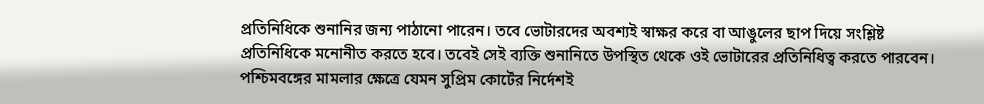প্রতিনিধিকে শুনানির জন্য পাঠানো পারেন। তবে ভোটারদের অবশ্যই স্বাক্ষর করে বা আঙুলের ছাপ দিয়ে সংশ্লিষ্ট প্রতিনিধিকে মনোনীত করতে হবে। তবেই সেই ব্যক্তি শুনানিতে উপস্থিত থেকে ওই ভোটারের প্রতিনিধিত্ব করতে পারবেন।
পশ্চিমবঙ্গের মামলার ক্ষেত্রে যেমন সুপ্রিম কোর্টের নির্দেশই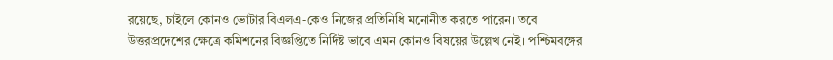রয়েছে, চাইলে কোনও ভোটার বিএলএ-কেও নিজের প্রতিনিধি মনোনীত করতে পারেন। তবে উত্তরপ্রদেশের ক্ষেত্রে কমিশনের বিজ্ঞপ্তিতে নির্দিষ্ট ভাবে এমন কোনও বিষয়ের উল্লেখ নেই। পশ্চিমবঙ্গের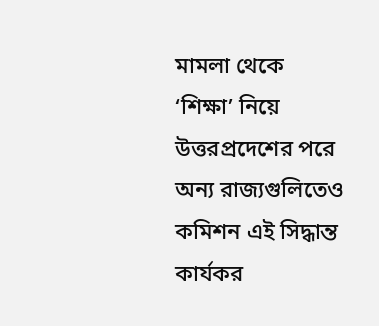মামলা থেকে ‘শিক্ষা’ নিয়ে উত্তরপ্রদেশের পরে অন্য রাজ্যগুলিতেও কমিশন এই সিদ্ধান্ত কার্যকর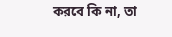করবে কি না, তা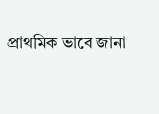প্রাথমিক ভাবে জানা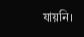যায়নি।